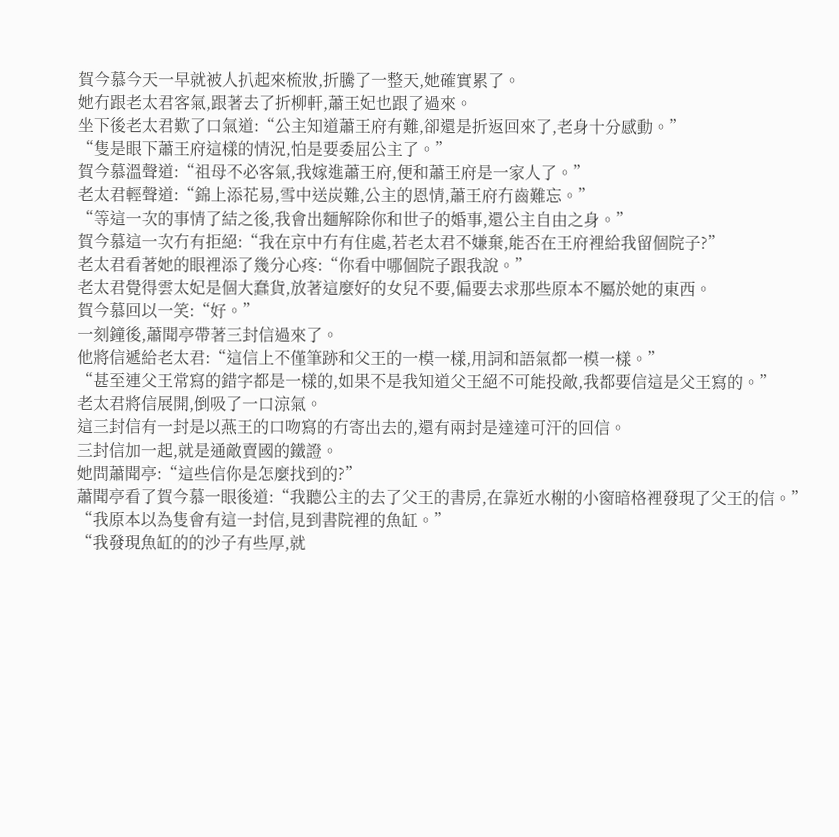賀今慕今天一早就被人扒起來梳妝,折騰了一整天,她確實累了。
她冇跟老太君客氣,跟著去了折柳軒,蕭王妃也跟了過來。
坐下後老太君歎了口氣道:“公主知道蕭王府有難,卻還是折返回來了,老身十分感動。”
“隻是眼下蕭王府這樣的情況,怕是要委屈公主了。”
賀今慕溫聲道:“祖母不必客氣,我嫁進蕭王府,便和蕭王府是一家人了。”
老太君輕聲道:“錦上添花易,雪中送炭難,公主的恩情,蕭王府冇齒難忘。”
“等這一次的事情了結之後,我會出麵解除你和世子的婚事,還公主自由之身。”
賀今慕這一次冇有拒絕:“我在京中冇有住處,若老太君不嫌棄,能否在王府裡給我留個院子?”
老太君看著她的眼裡添了幾分心疼:“你看中哪個院子跟我說。”
老太君覺得雲太妃是個大蠢貨,放著這麼好的女兒不要,偏要去求那些原本不屬於她的東西。
賀今慕回以一笑:“好。”
一刻鐘後,蕭聞亭帶著三封信過來了。
他將信遞給老太君:“這信上不僅筆跡和父王的一模一樣,用詞和語氣都一模一樣。”
“甚至連父王常寫的錯字都是一樣的,如果不是我知道父王絕不可能投敵,我都要信這是父王寫的。”
老太君將信展開,倒吸了一口涼氣。
這三封信有一封是以燕王的口吻寫的冇寄出去的,還有兩封是達達可汗的回信。
三封信加一起,就是通敵賣國的鐵證。
她問蕭聞亭:“這些信你是怎麼找到的?”
蕭聞亭看了賀今慕一眼後道:“我聽公主的去了父王的書房,在靠近水榭的小窗暗格裡發現了父王的信。”
“我原本以為隻會有這一封信,見到書院裡的魚缸。”
“我發現魚缸的的沙子有些厚,就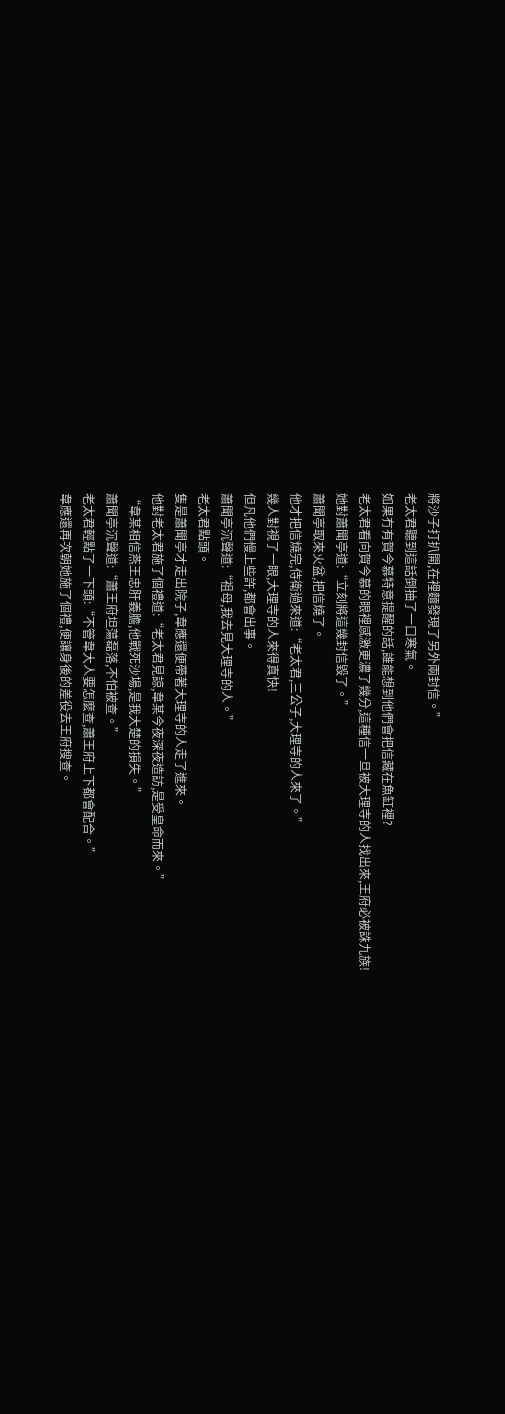將沙子打扒開,在裡麵發現了另外兩封信。”
老太君聽到這話倒抽了一口寒氣。
如果冇有賀今慕特意提醒的話,誰能想到他們會把信藏在魚缸裡?
老太君看向賀今慕的眼裡感激更濃了幾分,這種信一旦被大理寺的人找出來,王府必被誅九族!
她對蕭聞亭道:“立刻將這幾封信毀了。”
蕭聞亭取來火盆,把信燒了。
他才把信燒完,侍衛過來道:“老太君,三公子,大理寺的人來了。”
幾人對視了一眼,大理寺的人來得真快!
但凡他們慢上些許,都會出事。
蕭聞亭沉聲道:“祖母,我去見大理寺的人。”
老太君點頭。
隻是蕭聞亭才走出院子,韋應還便帶著大理寺的人走了進來。
他對老太君施了個禮道:“老太君見諒,韋某今夜深夜造訪,是受皇命而來。”
“韋某相信燕王忠肝義膽,他戰死沙場,是我大楚的損失。”
蕭聞亭沉聲道:“蕭王府坦蕩磊落,不怕被查。”
老太君輕點了一下頭:“不管韋大人要怎麼查,蕭王府上下都會配合。”
韋應還再次朝她施了個禮,便讓身後的差役去王府搜查。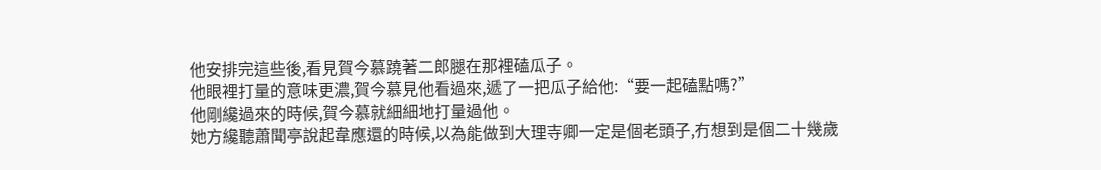他安排完這些後,看見賀今慕蹺著二郎腿在那裡磕瓜子。
他眼裡打量的意味更濃,賀今慕見他看過來,遞了一把瓜子給他:“要一起磕點嗎?”
他剛纔過來的時候,賀今慕就細細地打量過他。
她方纔聽蕭聞亭說起韋應還的時候,以為能做到大理寺卿一定是個老頭子,冇想到是個二十幾歲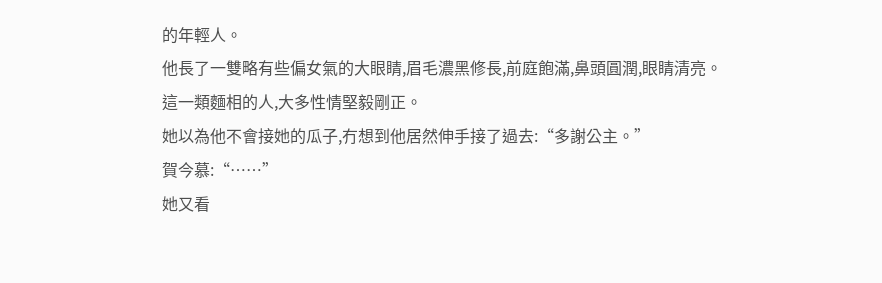的年輕人。
他長了一雙略有些偏女氣的大眼睛,眉毛濃黑修長,前庭飽滿,鼻頭圓潤,眼睛清亮。
這一類麵相的人,大多性情堅毅剛正。
她以為他不會接她的瓜子,冇想到他居然伸手接了過去:“多謝公主。”
賀今慕:“……”
她又看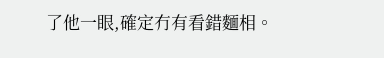了他一眼,確定冇有看錯麵相。